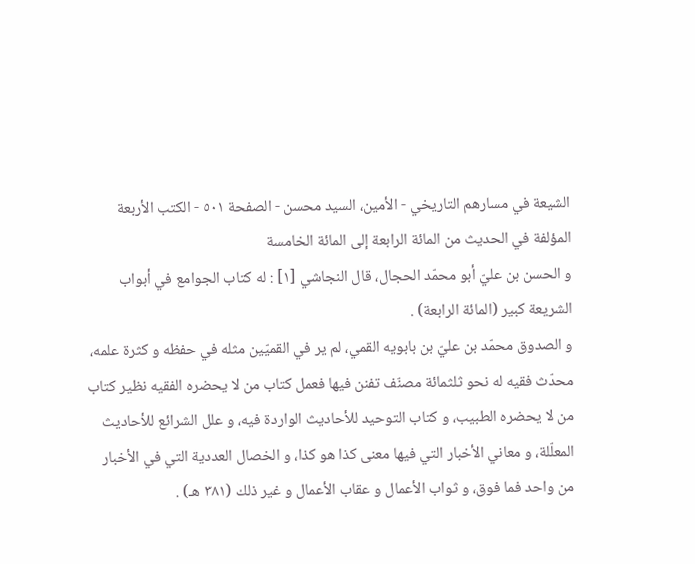الشيعة في مسارهم التاريخي - الأمين، السيد محسن - الصفحة ٥٠١ - الكتب الأربعة المؤلفة في الحديث من المائة الرابعة إلى المائة الخامسة
و الحسن بن عليّ أبو محمّد الحجال، قال النجاشي [١] : له كتاب الجوامع في أبواب الشريعة كبير (المائة الرابعة) .
و الصدوق محمّد بن عليّ بن بابويه القمي، لم ير في القميّين مثله في حفظه و كثرة علمه، محدّث فقيه له نحو ثلثمائة مصنّف تفنن فيها فعمل كتاب من لا يحضره الفقيه نظير كتاب من لا يحضره الطبيب، و كتاب التوحيد للأحاديث الواردة فيه، و علل الشرائع للأحاديث المعلّلة، و معاني الأخبار التي فيها معنى كذا هو كذا، و الخصال العددية التي في الأخبار من واحد فما فوق، و ثواب الأعمال و عقاب الأعمال و غير ذلك (٣٨١ هـ) .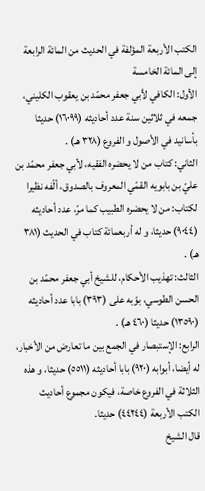الكتب الأربعة المؤلفة في الحديث من المائة الرابعة إلى المائة الخامسة
الأول: الكافي لأبي جعفر محمّد بن يعقوب الكليني، جمعه في ثلاثين سنة عدد أحاديثه (١٦٠٩٩) حديثا بأسانيد في الأصول و الفروع (٣٢٨ هـ) .
الثاني: كتاب من لا يحضره الفقيه، لأبي جعفر محمّد بن عليّ بن بابويه القمّي المعروف بالصدوق، ألّفه نظيرا لكتاب: من لا يحضره الطبيب كما مرّ، عدد أحاديثه (٩٠٤٤) حديثا، و له أربعمائة كتاب في الحديث (٣٨١ هـ) .
الثالث: تهذيب الأحكام، للشيخ أبي جعفر محمّد بن الحسن الطوسي، بوّبه على (٣٩٣) بابا عدد أحاديثه (١٣٥٩٠) حديثا (٤٦٠ هـ) .
الرابع: الإستبصار في الجمع بين ما تعارض من الأخبار، له أيضا، أبوابه (٩٢٠) بابا أحاديثه (٥٥١١) حديثا، و هذه الثلاثة في الفروع خاصة، فيكون مجموع أحاديث الكتب الأربعة (٤٤٢٤٤) حديثا.
قال الشيخ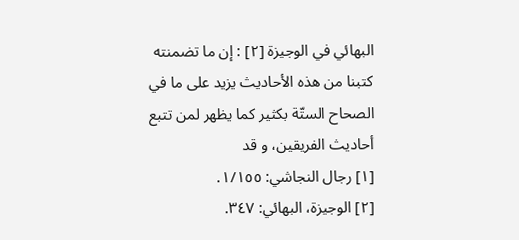البهائي في الوجيزة [٢] : إن ما تضمنته كتبنا من هذه الأحاديث يزيد على ما في الصحاح الستّة بكثير كما يظهر لمن تتبع أحاديث الفريقين، و قد
[١] رجال النجاشي: ١/١٥٥.
[٢] الوجيزة، البهائي: ٣٤٧.